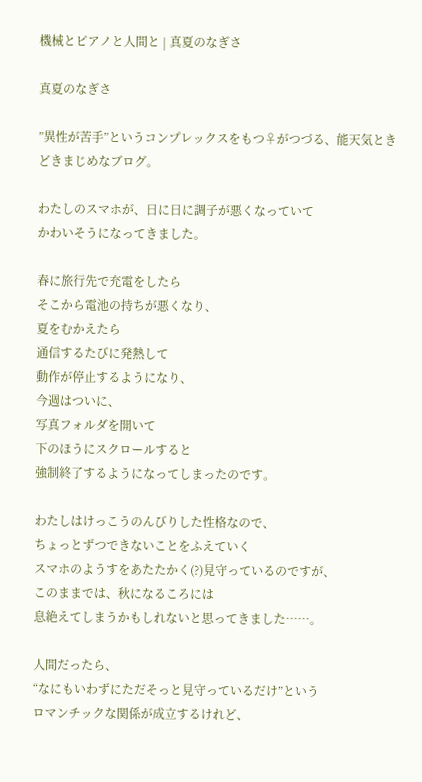機械とピアノと人間と | 真夏のなぎさ

真夏のなぎさ

”異性が苦手”というコンプレックスをもつ♀がつづる、能天気ときどきまじめなブログ。

わたしのスマホが、日に日に調子が悪くなっていて
かわいそうになってきました。

春に旅行先で充電をしたら
そこから電池の持ちが悪くなり、
夏をむかえたら
通信するたびに発熱して
動作が停止するようになり、
今週はついに、
写真フォルダを開いて
下のほうにスクロールすると
強制終了するようになってしまったのです。

わたしはけっこうのんびりした性格なので、
ちょっとずつできないことをふえていく
スマホのようすをあたたかく(?)見守っているのですが、
このままでは、秋になるころには
息絶えてしまうかもしれないと思ってきました……。

人間だったら、
“なにもいわずにただそっと見守っているだけ”という
ロマンチックな関係が成立するけれど、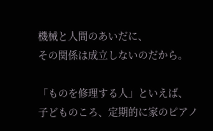機械と人間のあいだに、
その関係は成立しないのだから。

「ものを修理する人」といえば、
子どものころ、定期的に家のピアノ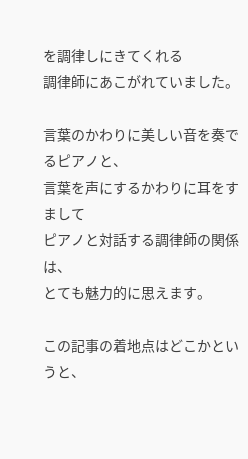を調律しにきてくれる
調律師にあこがれていました。

言葉のかわりに美しい音を奏でるピアノと、
言葉を声にするかわりに耳をすまして
ピアノと対話する調律師の関係は、
とても魅力的に思えます。

この記事の着地点はどこかというと、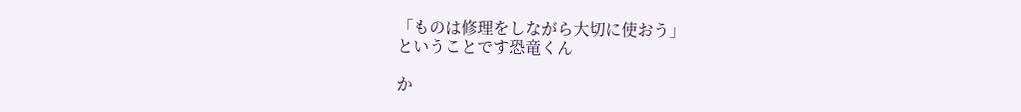「ものは修理をしながら大切に使おう」
ということです恐竜くん

か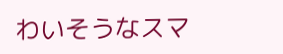わいそうなスマ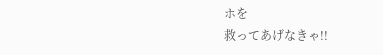ホを
救ってあげなきゃ!!